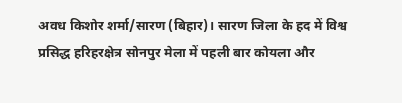अवध किशोर शर्मा/सारण (बिहार)। सारण जिला के हद में विश्व प्रसिद्ध हरिहरक्षेत्र सोनपुर मेला में पहली बार कोयला और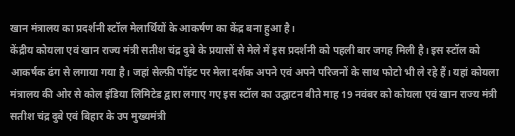खान मंत्रालय का प्रदर्शनी स्टॉल मेलार्थियों के आकर्षण का केंद्र बना हुआ है।
केंद्रीय कोयला एवं खान राज्य मंत्री सतीश चंद्र दुबे के प्रयासों से मेले में इस प्रदर्शनी को पहली बार जगह मिली है। इस स्टॉल को आकर्षक ढंग से लगाया गया है। जहां सेल्फ़ी पॉइंट पर मेला दर्शक अपने एवं अपने परिजनों के साथ फोटो भी ले रहे हैं। यहां कोयला मंत्रालय की ओर से कोल इंडिया लिमिटेड द्वारा लगाए गए इस स्टॉल का उद्घाटन बीते माह 19 नवंबर को कोयला एवं खान राज्य मंत्री सतीश चंद्र दुबे एवं बिहार के उप मुख्यमंत्री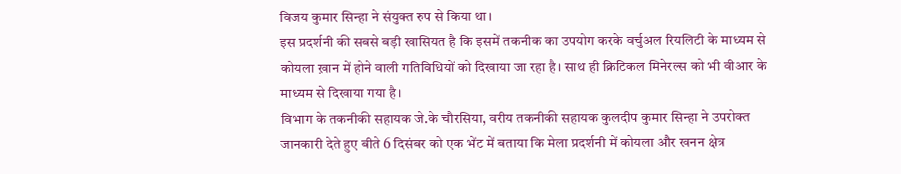विजय कुमार सिन्हा ने संयुक्त रुप से किया था।
इस प्रदर्शनी की सबसे बड़ी खासियत है कि इसमें तकनीक का उपयोग करके वर्चुअल रियलिटी के माध्यम से कोयला ख़ान में होने वाली गतिविधियों को दिखाया जा रहा है। साथ ही क्रिटिकल मिनेरल्स को भी वीआर के माध्यम से दिखाया गया है।
विभाग के तकनीकी सहायक जे.के चौरसिया, वरीय तकनीकी सहायक कुलदीप कुमार सिन्हा ने उपरोक्त जानकारी देते हुए बीते 6 दिसंबर को एक भेंट में बताया कि मेला प्रदर्शनी में कोयला और खनन क्षेत्र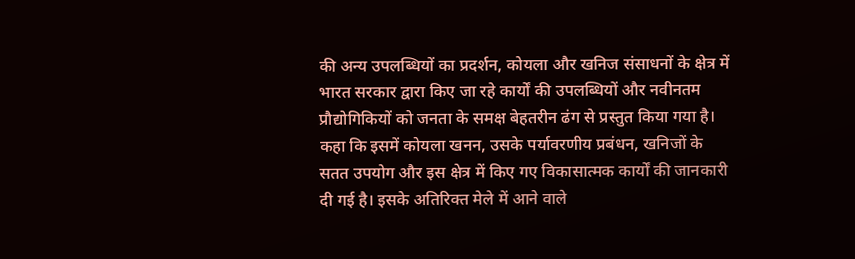की अन्य उपलब्धियों का प्रदर्शन, कोयला और खनिज संसाधनों के क्षेत्र में भारत सरकार द्वारा किए जा रहे कार्यों की उपलब्धियों और नवीनतम प्रौद्योगिकियों को जनता के समक्ष बेहतरीन ढंग से प्रस्तुत किया गया है।
कहा कि इसमें कोयला खनन, उसके पर्यावरणीय प्रबंधन, खनिजों के सतत उपयोग और इस क्षेत्र में किए गए विकासात्मक कार्यों की जानकारी दी गई है। इसके अतिरिक्त मेले में आने वाले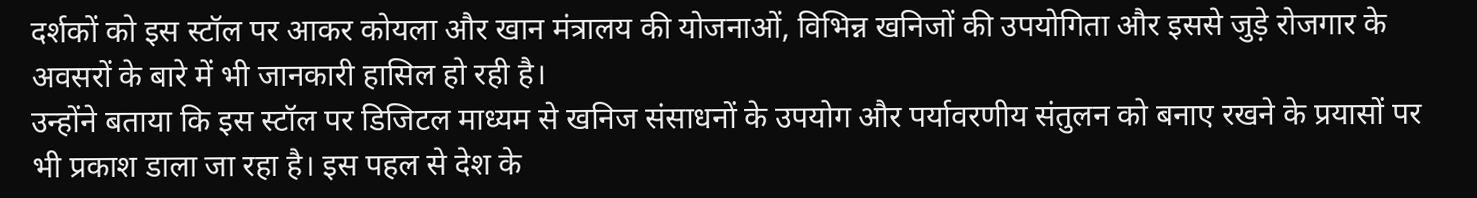दर्शकों को इस स्टॉल पर आकर कोयला और खान मंत्रालय की योजनाओं, विभिन्न खनिजों की उपयोगिता और इससे जुड़े रोजगार के अवसरों के बारे में भी जानकारी हासिल हो रही है।
उन्होंने बताया कि इस स्टॉल पर डिजिटल माध्यम से खनिज संसाधनों के उपयोग और पर्यावरणीय संतुलन को बनाए रखने के प्रयासों पर भी प्रकाश डाला जा रहा है। इस पहल से देश के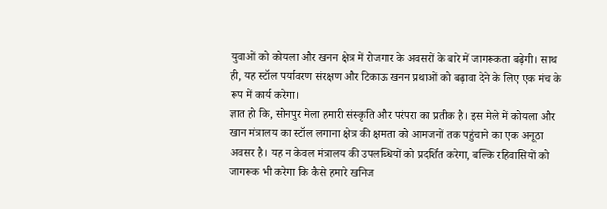युवाओं को कोयला और खनन क्षेत्र में रोजगार के अवसरों के बारे में जागरूकता बढ़ेगी। साथ ही, यह स्टॉल पर्यावरण संरक्षण और टिकाऊ खनन प्रथाओं को बढ़ावा देने के लिए एक मंच के रूप में कार्य करेगा।
ज्ञात हो कि, सोनपुर मेला हमारी संस्कृति और परंपरा का प्रतीक है। इस मेले में कोयला और खान मंत्रालय का स्टॉल लगाना क्षेत्र की क्षमता को आमजनों तक पहुंचाने का एक अनूठा अवसर है। यह न केवल मंत्रालय की उपलब्धियों को प्रदर्शित करेगा, बल्कि रहिवासियों को जागरूक भी करेगा कि कैसे हमारे खनिज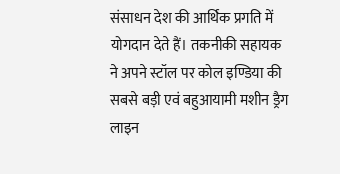संसाधन देश की आर्थिक प्रगति में योगदान देते हैं। तकनीकी सहायक ने अपने स्टॉल पर कोल इण्डिया की सबसे बड़ी एवं बहुआयामी मशीन ड्रैग लाइन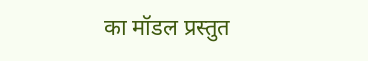का मॉडल प्रस्तुत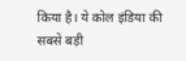किया है। ये कोल इंडिया की सबसे बड़ी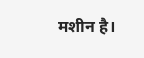मशीन है।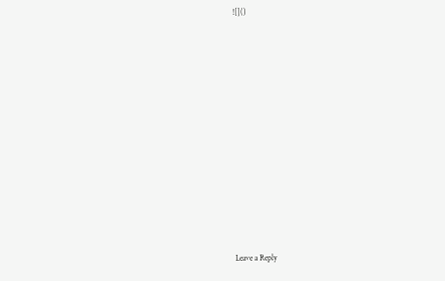![]()













Leave a Reply